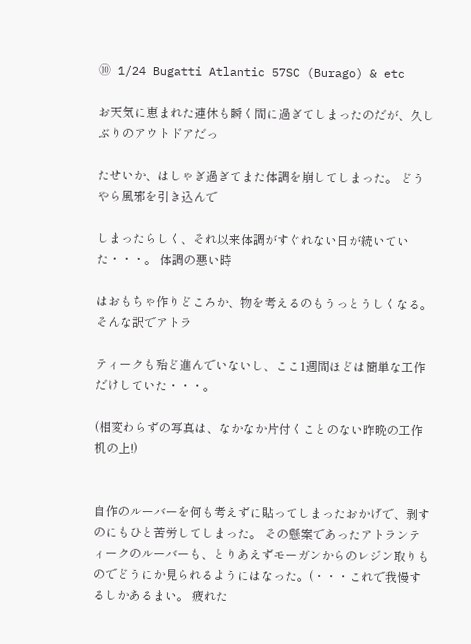⑩ 1/24 Bugatti Atlantic 57SC (Burago) & etc

お天気に恵まれた連休も瞬く間に過ぎてしまったのだが、久しぶりのアウトドアだっ

たせいか、はしゃぎ過ぎてまた体調を崩してしまった。 どうやら風邪を引き込んで

しまったらしく、それ以来体調がすぐれない日が続いていた・・・。 体調の悪い時

はおもちゃ作りどころか、物を考えるのもうっとうしくなる。 そんな訳でアトラ

ティークも殆ど進んでいないし、ここ1週間ほどは簡単な工作だけしていた・・・。

(相変わらずの写真は、なかなか片付くことのない昨晩の工作机の上!)


自作のルーバーを何も考えずに貼ってしまったおかげで、剥すのにもひと苦労してしまった。 その懸案であったアトランティークのルーバーも、とりあえずモーガンからのレジン取りものでどうにか見られるようにはなった。(・・・これで我慢するしかあるまい。 疲れた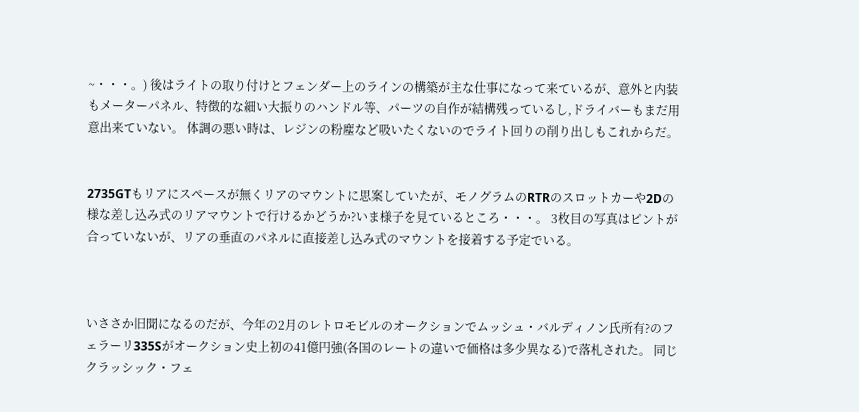~・・・。) 後はライトの取り付けとフェンダー上のラインの構築が主な仕事になって来ているが、意外と内装もメーターパネル、特徴的な細い大振りのハンドル等、パーツの自作が結構残っているし,ドライバーもまだ用意出来ていない。 体調の悪い時は、レジンの粉塵など吸いたくないのでライト回りの削り出しもこれからだ。


2735GTもリアにスペースが無くリアのマウントに思案していたが、モノグラムのRTRのスロットカーや2Dの様な差し込み式のリアマウントで行けるかどうか?いま様子を見ているところ・・・。 3枚目の写真はピントが合っていないが、リアの垂直のパネルに直接差し込み式のマウントを接着する予定でいる。



いささか旧聞になるのだが、今年の2月のレトロモビルのオークションでムッシュ・バルディノン氏所有?のフェラーリ335Sがオークション史上初の41億円強(各国のレートの違いで価格は多少異なる)で落札された。 同じクラッシック・フェ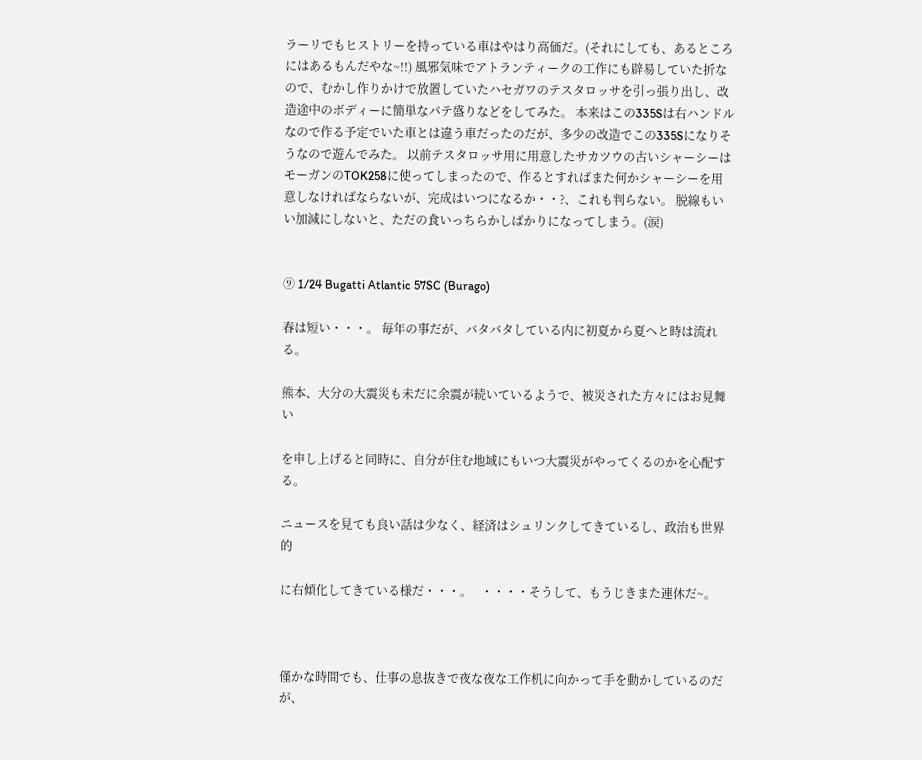ラーリでもヒストリーを持っている車はやはり高価だ。(それにしても、あるところにはあるもんだやな~!!) 風邪気味でアトランティークの工作にも辟易していた折なので、むかし作りかけで放置していたハセガワのテスタロッサを引っ張り出し、改造途中のボディーに簡単なパテ盛りなどをしてみた。 本来はこの335Sは右ハンドルなので作る予定でいた車とは違う車だったのだが、多少の改造でこの335Sになりそうなので遊んでみた。 以前テスタロッサ用に用意したサカツウの古いシャーシーはモーガンのTOK258に使ってしまったので、作るとすればまた何かシャーシーを用意しなければならないが、完成はいつになるか・・?、これも判らない。 脱線もいい加減にしないと、ただの食いっちらかしばかりになってしまう。(涙)


⑨ 1/24 Bugatti Atlantic 57SC (Burago)

春は短い・・・。 毎年の事だが、バタバタしている内に初夏から夏へと時は流れる。

熊本、大分の大震災も未だに余震が続いているようで、被災された方々にはお見舞い

を申し上げると同時に、自分が住む地域にもいつ大震災がやってくるのかを心配する。

ニュースを見ても良い話は少なく、経済はシュリンクしてきているし、政治も世界的

に右傾化してきている様だ・・・。   ・・・・そうして、もうじきまた連休だ~。



僅かな時間でも、仕事の息抜きで夜な夜な工作机に向かって手を動かしているのだが、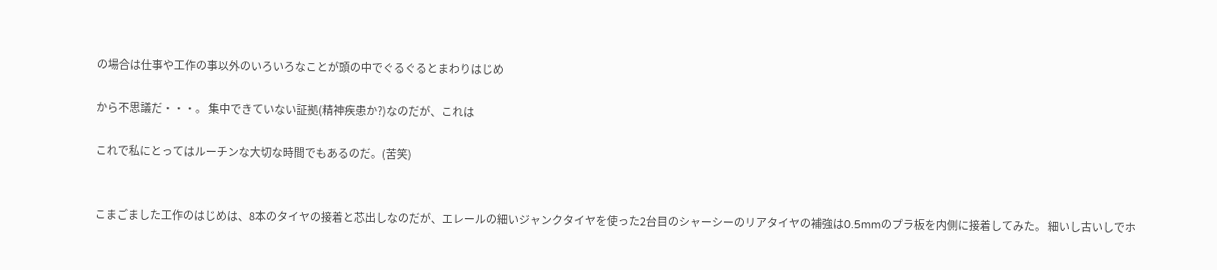の場合は仕事や工作の事以外のいろいろなことが頭の中でぐるぐるとまわりはじめ

から不思議だ・・・。 集中できていない証拠(精神疾患か?)なのだが、これは

これで私にとってはルーチンな大切な時間でもあるのだ。(苦笑)


こまごました工作のはじめは、8本のタイヤの接着と芯出しなのだが、エレールの細いジャンクタイヤを使った2台目のシャーシーのリアタイヤの補強は0.5mmのプラ板を内側に接着してみた。 細いし古いしでホ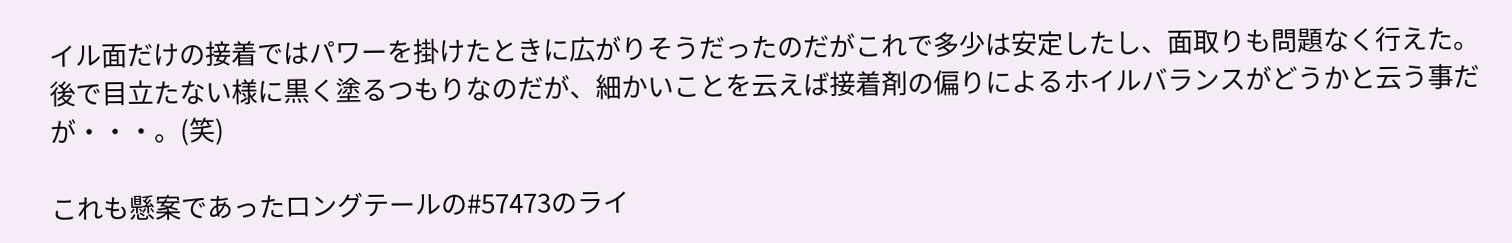イル面だけの接着ではパワーを掛けたときに広がりそうだったのだがこれで多少は安定したし、面取りも問題なく行えた。 後で目立たない様に黒く塗るつもりなのだが、細かいことを云えば接着剤の偏りによるホイルバランスがどうかと云う事だが・・・。(笑)

これも懸案であったロングテールの#57473のライ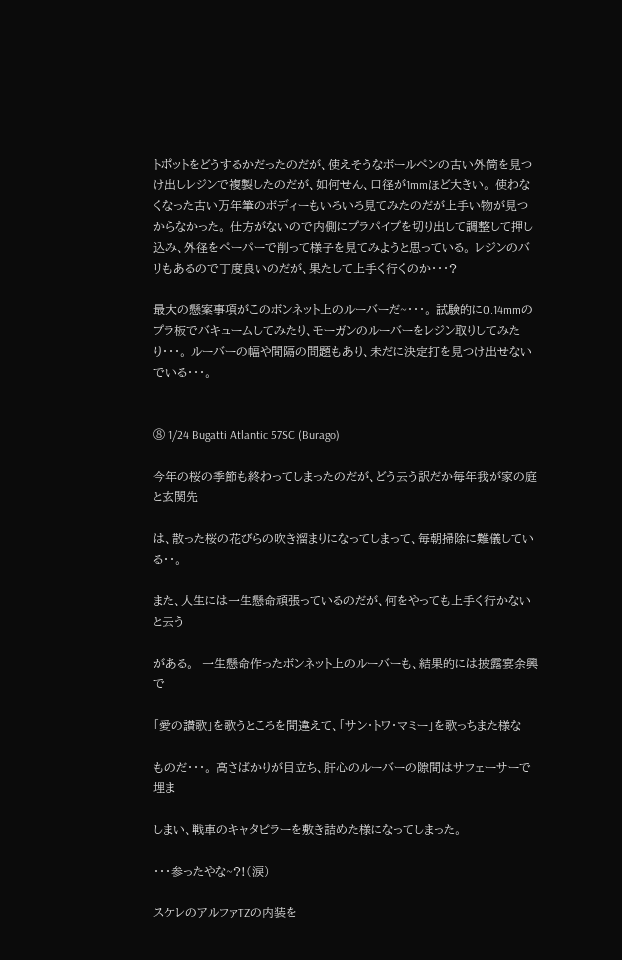トポットをどうするかだったのだが、使えそうなボールペンの古い外筒を見つけ出しレジンで複製したのだが、如何せん、口径が1mmほど大きい。 使わなくなった古い万年筆のボディーもいろいろ見てみたのだが上手い物が見つからなかった。 仕方がないので内側にプラパイプを切り出して調整して押し込み、外径をペーパーで削って様子を見てみようと思っている。 レジンのバリもあるので丁度良いのだが、果たして上手く行くのか・・・?

最大の懸案事項がこのボンネット上のルーバーだ~・・・。 試験的に0.14mmのプラ板でバキュームしてみたり、モーガンのルーバーをレジン取りしてみたり・・・。 ルーバーの幅や間隔の問題もあり、未だに決定打を見つけ出せないでいる・・・。


⑧ 1/24 Bugatti Atlantic 57SC (Burago)

今年の桜の季節も終わってしまったのだが、どう云う訳だか毎年我が家の庭と玄関先

は、散った桜の花びらの吹き溜まりになってしまって、毎朝掃除に難儀している・・。

また、人生には一生懸命頑張っているのだが、何をやっても上手く行かないと云う

がある。  一生懸命作ったボンネット上のルーバーも、結果的には披露宴余興で

「愛の讃歌」を歌うところを間違えて、「サン・トワ・マミー」を歌っちまた様な

ものだ・・・。 高さばかりが目立ち、肝心のルーバーの隙間はサフェーサーで埋ま

しまい、戦車のキャタピラーを敷き詰めた様になってしまった。

・・・参ったやな~?!(涙)

スケレのアルファTZの内装を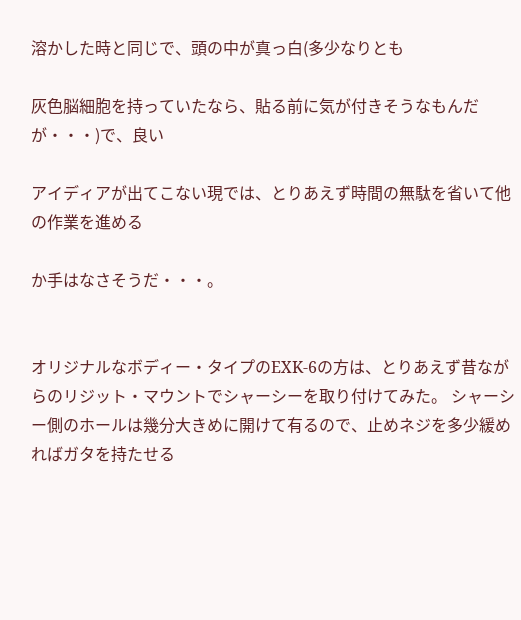溶かした時と同じで、頭の中が真っ白(多少なりとも

灰色脳細胞を持っていたなら、貼る前に気が付きそうなもんだが・・・)で、良い

アイディアが出てこない現では、とりあえず時間の無駄を省いて他の作業を進める

か手はなさそうだ・・・。


オリジナルなボディー・タイプのEXK-6の方は、とりあえず昔ながらのリジット・マウントでシャーシーを取り付けてみた。 シャーシー側のホールは幾分大きめに開けて有るので、止めネジを多少緩めればガタを持たせる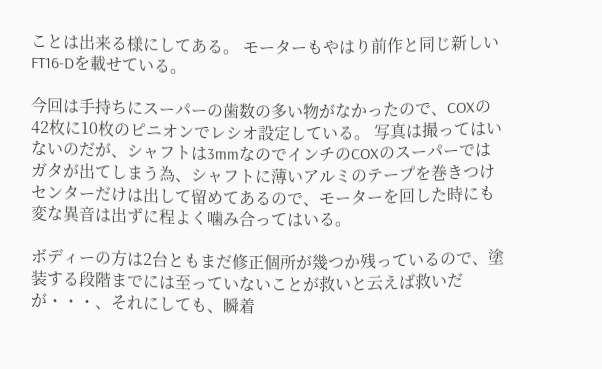ことは出来る様にしてある。 モーターもやはり前作と同じ新しいFT16-Dを載せている。

今回は手持ちにスーパーの歯数の多い物がなかったので、COXの42枚に10枚のピニオンでレシオ設定している。 写真は撮ってはいないのだが、シャフトは3mmなのでインチのCOXのスーパーではガタが出てしまう為、シャフトに薄いアルミのテープを巻きつけセンターだけは出して留めてあるので、モーターを回した時にも変な異音は出ずに程よく噛み合ってはいる。

ボディーの方は2台ともまだ修正個所が幾つか残っているので、塗装する段階までには至っていないことが救いと云えば救いだが・・・、それにしても、瞬着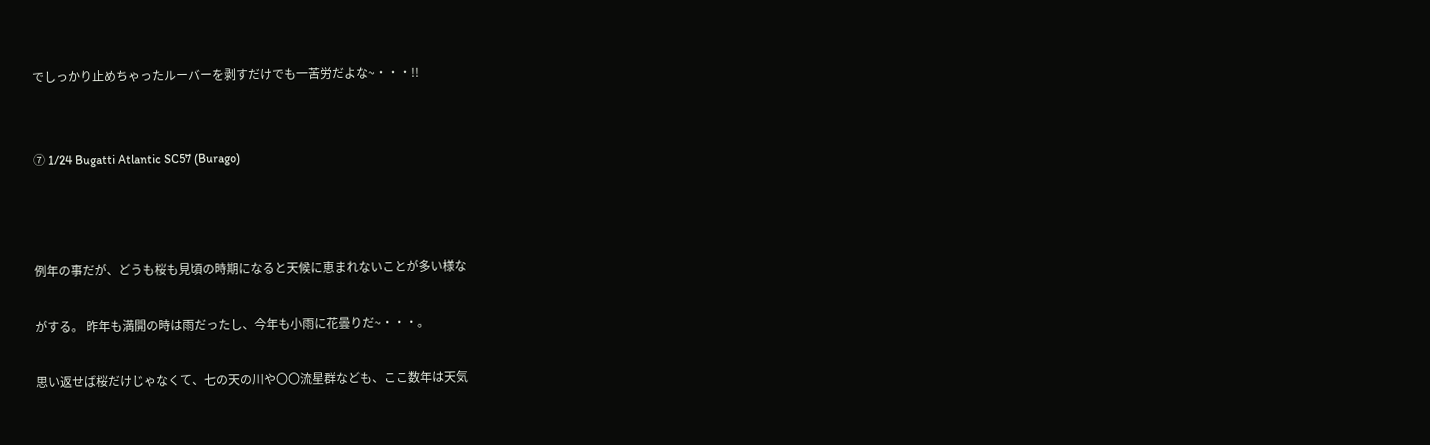でしっかり止めちゃったルーバーを剥すだけでも一苦労だよな~・・・!!


⑦ 1/24 Bugatti Atlantic SC57 (Burago)



例年の事だが、どうも桜も見頃の時期になると天候に恵まれないことが多い様な

がする。 昨年も満開の時は雨だったし、今年も小雨に花曇りだ~・・・。

思い返せば桜だけじゃなくて、七の天の川や〇〇流星群なども、ここ数年は天気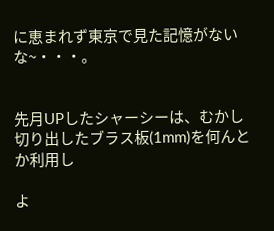に恵まれず東京で見た記憶がないな~・・・。


先月UPしたシャーシーは、むかし切り出したブラス板(1mm)を何んとか利用し

よ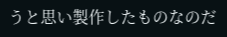うと思い製作したものなのだ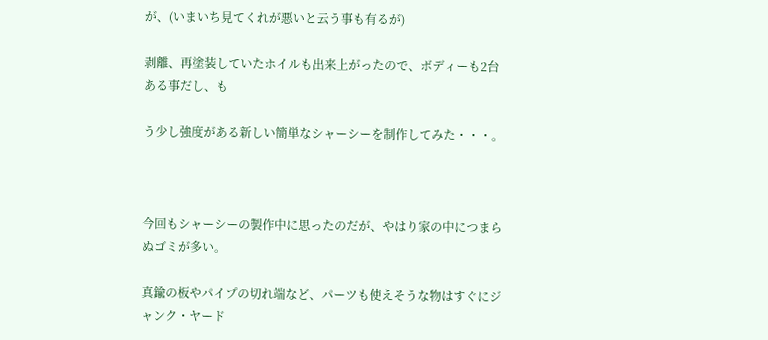が、(いまいち見てくれが悪いと云う事も有るが)

剥離、再塗装していたホイルも出来上がったので、ボディーも2台ある事だし、も

う少し強度がある新しい簡単なシャーシーを制作してみた・・・。



今回もシャーシーの製作中に思ったのだが、やはり家の中につまらぬゴミが多い。

真鍮の板やパイプの切れ端など、パーツも使えそうな物はすぐにジャンク・ヤード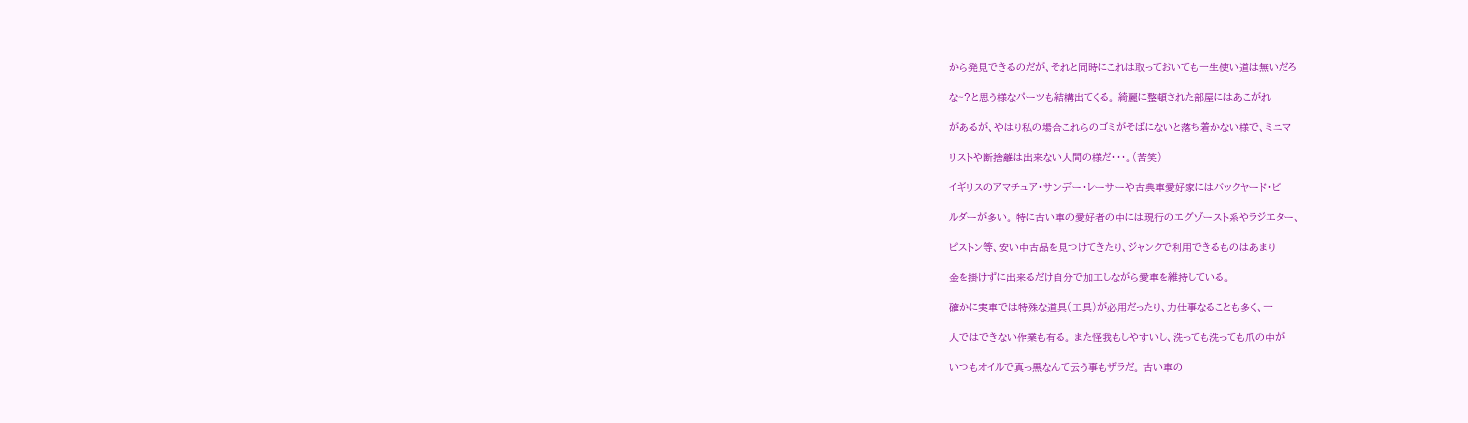から発見できるのだが、それと同時にこれは取っておいても一生使い道は無いだろ

な~?と思う様なパーツも結構出てくる。 綺麗に整頓された部屋にはあこがれ

があるが、やはり私の場合これらのゴミがそばにないと落ち着かない様で、ミニマ

リストや断捨離は出来ない人間の様だ・・・。(苦笑)

イギリスのアマチュア・サンデー・レーサーや古典車愛好家にはバックヤード・ビ

ルダーが多い。 特に古い車の愛好者の中には現行のエグゾースト系やラジエター、

ピストン等、安い中古品を見つけてきたり、ジャンクで利用できるものはあまり

金を掛けずに出来るだけ自分で加工しながら愛車を維持している。

確かに実車では特殊な道具(工具)が必用だったり、力仕事なることも多く、一

人ではできない作業も有る。 また怪我もしやすいし、洗っても洗っても爪の中が

いつもオイルで真っ黒なんて云う事もザラだ。 古い車の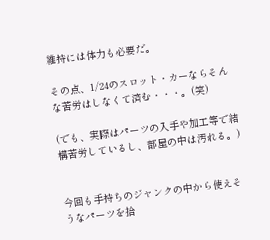維持には体力も必要だ。

その点、1/24のスロット・カーならそんな苦労はしなくて済む・・・。(笑)

(でも、実際はパーツの入手や加工等で結構苦労しているし、部屋の中は汚れる。)


今回も手持ちのジャンクの中から使えそうなパーツを拾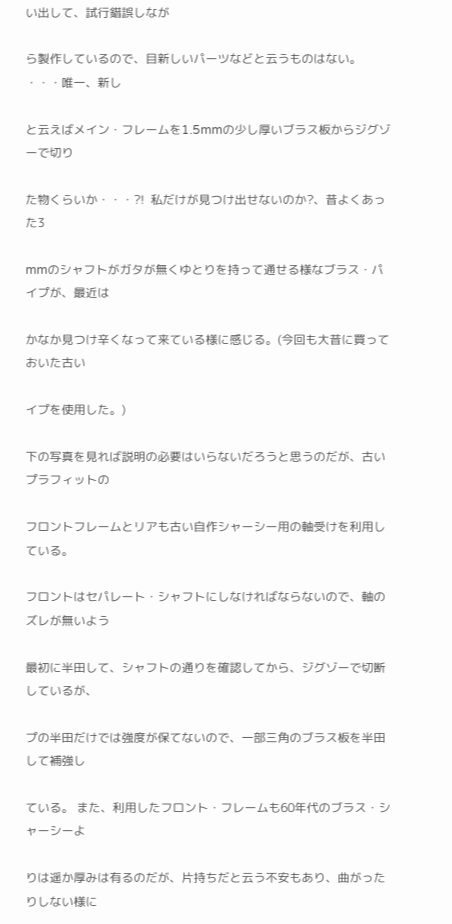い出して、試行錯誤しなが

ら製作しているので、目新しいパーツなどと云うものはない。 ・・・唯一、新し

と云えばメイン・フレームを1.5mmの少し厚いブラス板からジグゾーで切り

た物くらいか・・・?!  私だけが見つけ出せないのか?、昔よくあった3

mmのシャフトがガタが無くゆとりを持って通せる様なブラス・パイプが、最近は

かなか見つけ辛くなって来ている様に感じる。(今回も大昔に買っておいた古い

イプを使用した。)

下の写真を見れば説明の必要はいらないだろうと思うのだが、古いプラフィットの

フロントフレームとリアも古い自作シャーシー用の軸受けを利用している。

フロントはセパレート・シャフトにしなければならないので、軸のズレが無いよう

最初に半田して、シャフトの通りを確認してから、ジグゾーで切断しているが、

プの半田だけでは強度が保てないので、一部三角のブラス板を半田して補強し

ている。 また、利用したフロント・フレームも60年代のブラス・シャーシーよ

りは遥か厚みは有るのだが、片持ちだと云う不安もあり、曲がったりしない様に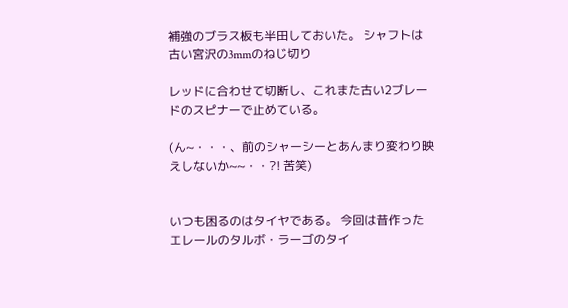補強のブラス板も半田しておいた。 シャフトは古い宮沢の3mmのねじ切り

レッドに合わせて切断し、これまた古い2ブレードのスピナーで止めている。

(ん~・・・、前のシャーシーとあんまり変わり映えしないか~~・・?! 苦笑)


いつも困るのはタイヤである。 今回は昔作ったエレールのタルボ・ラーゴのタイ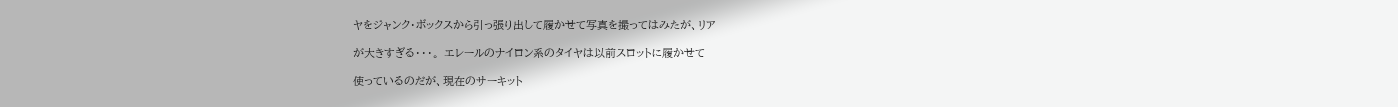ヤをジャンク・ボックスから引っ張り出して履かせて写真を撮ってはみたが、リア

が大きすぎる・・・。 エレールのナイロン系のタイヤは以前スロットに履かせて

使っているのだが、現在のサーキット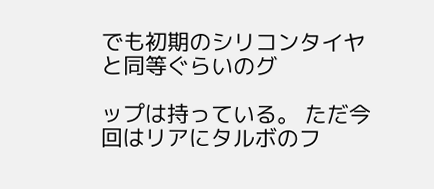でも初期のシリコンタイヤと同等ぐらいのグ

ップは持っている。 ただ今回はリアにタルボのフ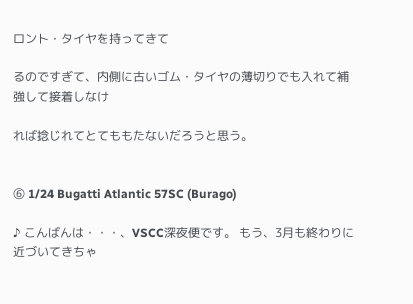ロント・タイヤを持ってきて

るのですぎて、内側に古いゴム・タイヤの薄切りでも入れて補強して接着しなけ

れば捻じれてとてももたないだろうと思う。


⑥ 1/24 Bugatti Atlantic 57SC (Burago)

♪ こんばんは・・・、VSCC深夜便です。 もう、3月も終わりに近づいてきちゃ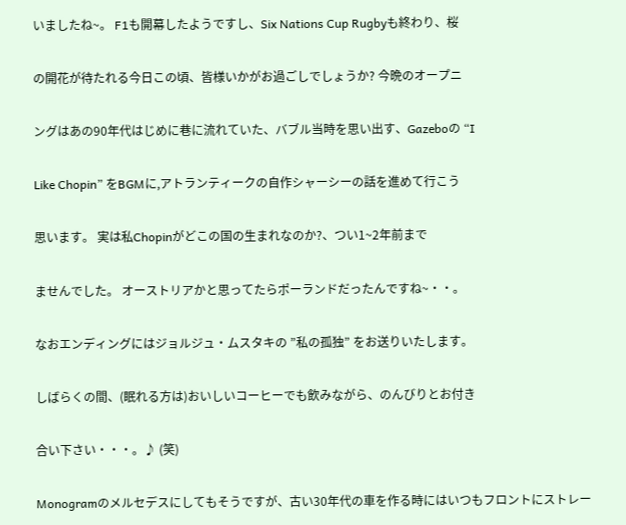いましたね~。 F1も開幕したようですし、Six Nations Cup Rugbyも終わり、桜

の開花が待たれる今日この頃、皆様いかがお過ごしでしょうか? 今晩のオープニ

ングはあの90年代はじめに巷に流れていた、バブル当時を思い出す、Gazeboの “I

Like Chopin” をBGMに,アトランティークの自作シャーシーの話を進めて行こう

思います。 実は私Chopinがどこの国の生まれなのか?、つい1~2年前まで

ませんでした。 オーストリアかと思ってたらポーランドだったんですね~・・。

なおエンディングにはジョルジュ・ムスタキの ”私の孤独” をお送りいたします。

しばらくの間、(眠れる方は)おいしいコーヒーでも飲みながら、のんびりとお付き

合い下さい・・・。♪ (笑)

Monogramのメルセデスにしてもそうですが、古い30年代の車を作る時にはいつもフロントにストレー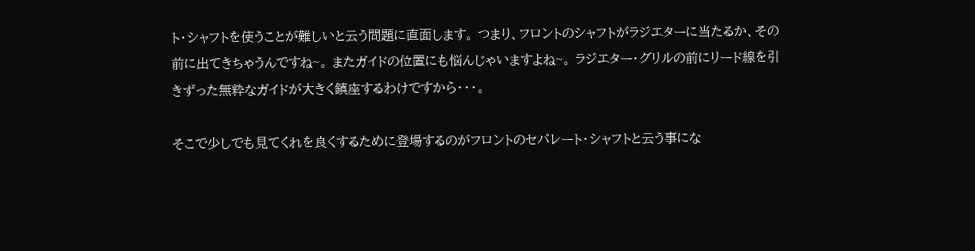ト・シャフトを使うことが難しいと云う問題に直面します。 つまり、フロントのシャフトがラジエターに当たるか、その前に出てきちゃうんですね~。 またガイドの位置にも悩んじゃいますよね~。 ラジエター・グリルの前にリード線を引きずった無粋なガイドが大きく鎮座するわけですから・・・。

そこで少しでも見てくれを良くするために登場するのがフロントのセパレート・シャフトと云う事にな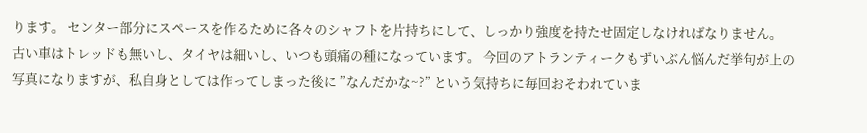ります。 センター部分にスペースを作るために各々のシャフトを片持ちにして、しっかり強度を持たせ固定しなければなりません。 古い車はトレッドも無いし、タイヤは細いし、いつも頭痛の種になっています。 今回のアトランティークもずいぶん悩んだ挙句が上の写真になりますが、私自身としては作ってしまった後に ”なんだかな~?” という気持ちに毎回おそわれていま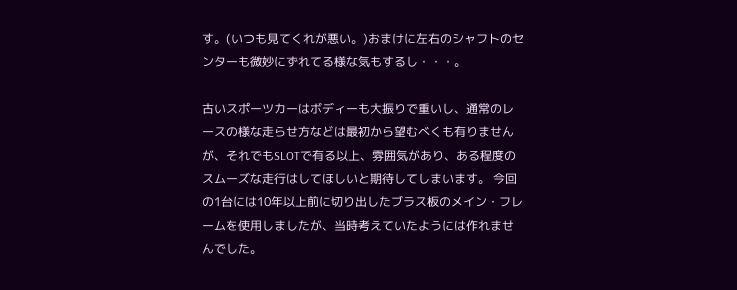す。(いつも見てくれが悪い。)おまけに左右のシャフトのセンターも微妙にずれてる様な気もするし・・・。

古いスポーツカーはボディーも大振りで重いし、通常のレースの様な走らせ方などは最初から望むべくも有りませんが、それでもSLOTで有る以上、雰囲気があり、ある程度のスムーズな走行はしてほしいと期待してしまいます。 今回の1台には10年以上前に切り出したブラス板のメイン・フレームを使用しましたが、当時考えていたようには作れませんでした。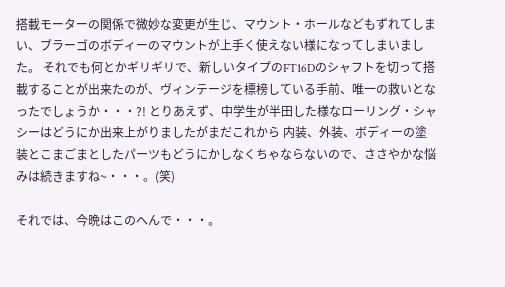搭載モーターの関係で微妙な変更が生じ、マウント・ホールなどもずれてしまい、ブラーゴのボディーのマウントが上手く使えない様になってしまいました。 それでも何とかギリギリで、新しいタイプのFT16Dのシャフトを切って搭載することが出来たのが、ヴィンテージを標榜している手前、唯一の救いとなったでしょうか・・・?! とりあえず、中学生が半田した様なローリング・シャシーはどうにか出来上がりましたがまだこれから 内装、外装、ボディーの塗装とこまごまとしたパーツもどうにかしなくちゃならないので、ささやかな悩みは続きますね~・・・。(笑)

それでは、今晩はこのへんで・・・。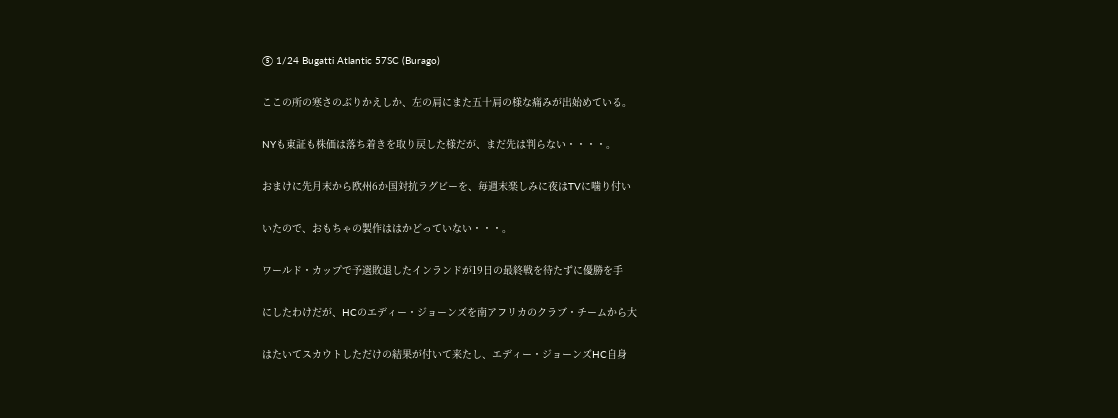⑤ 1/24 Bugatti Atlantic 57SC (Burago)

ここの所の寒さのぶりかえしか、左の肩にまた五十肩の様な痛みが出始めている。

NYも東証も株価は落ち着きを取り戻した様だが、まだ先は判らない・・・・。

おまけに先月末から欧州6か国対抗ラグビーを、毎週末楽しみに夜はTVに噛り付い

いたので、おもちゃの製作ははかどっていない・・・。

ワールド・カップで予選敗退したインランドが19日の最終戦を待たずに優勝を手

にしたわけだが、HCのエディー・ジョーンズを南アフリカのクラブ・チームから大

はたいてスカウトしただけの結果が付いて来たし、エディー・ジョーンズHC自身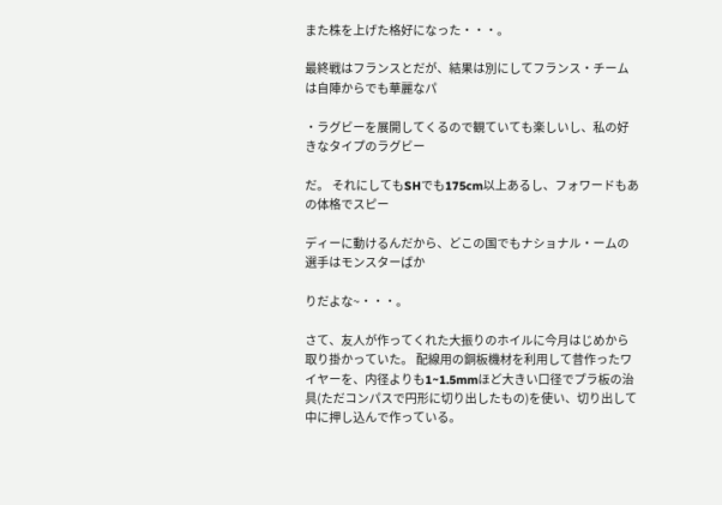また株を上げた格好になった・・・。

最終戦はフランスとだが、結果は別にしてフランス・チームは自陣からでも華麗なパ

・ラグビーを展開してくるので観ていても楽しいし、私の好きなタイプのラグビー

だ。 それにしてもSHでも175cm以上あるし、フォワードもあの体格でスピー

ディーに動けるんだから、どこの国でもナショナル・ームの選手はモンスターばか

りだよな~・・・。

さて、友人が作ってくれた大振りのホイルに今月はじめから取り掛かっていた。 配線用の銅板機材を利用して昔作ったワイヤーを、内径よりも1~1.5mmほど大きい口径でプラ板の治具(ただコンパスで円形に切り出したもの)を使い、切り出して中に押し込んで作っている。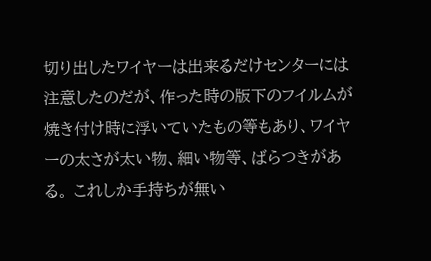切り出したワイヤーは出来るだけセンターには注意したのだが、作った時の版下のフイルムが焼き付け時に浮いていたもの等もあり、ワイヤーの太さが太い物、細い物等、ばらつきがある。 これしか手持ちが無い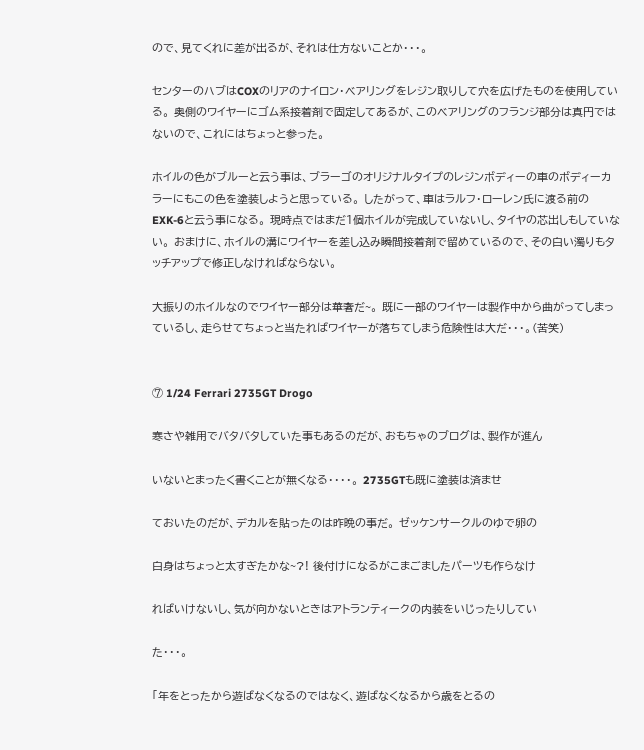ので、見てくれに差が出るが、それは仕方ないことか・・・。

センターのハブはCOXのリアのナイロン・ベアリングをレジン取りして穴を広げたものを使用している。 奥側のワイヤーにゴム系接着剤で固定してあるが、このベアリングのフランジ部分は真円ではないので、これにはちょっと参った。

ホイルの色がブルーと云う事は、ブラーゴのオリジナルタイプのレジンボディーの車のボディーカラーにもこの色を塗装しようと思っている。 したがって、車はラルフ・ローレン氏に渡る前のEXK-6と云う事になる。 現時点ではまだ1個ホイルが完成していないし、タイヤの芯出しもしていない。 おまけに、ホイルの溝にワイヤーを差し込み瞬間接着剤で留めているので、その白い濁りもタッチアップで修正しなければならない。

大振りのホイルなのでワイヤー部分は華奢だ~。 既に一部のワイヤーは製作中から曲がってしまっているし、走らせてちょっと当たればワイヤーが落ちてしまう危険性は大だ・・・。(苦笑)


⑦ 1/24 Ferrari 2735GT Drogo

寒さや雑用でバタバタしていた事もあるのだが、おもちゃのブログは、製作が進ん

いないとまったく書くことが無くなる・・・・。 2735GTも既に塗装は済ませ

ておいたのだが、デカルを貼ったのは昨晩の事だ。 ゼッケンサークルのゆで卵の

白身はちょっと太すぎたかな~?! 後付けになるがこまごましたパーツも作らなけ

ればいけないし、気が向かないときはアトランティークの内装をいじったりしてい

た・・・。

「年をとったから遊ばなくなるのではなく、遊ばなくなるから歳をとるの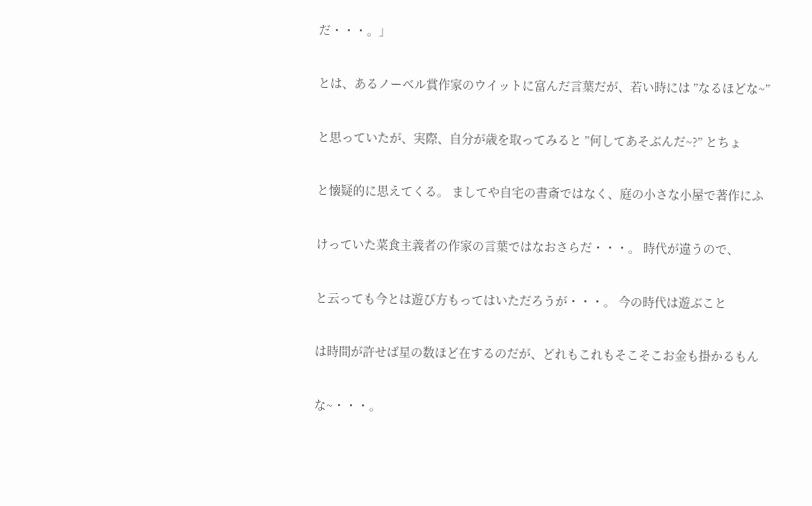だ・・・。」

とは、あるノーベル賞作家のウイットに富んだ言葉だが、若い時には ”なるほどな~”

と思っていたが、実際、自分が歳を取ってみると ”何してあそぶんだ~?” とちょ

と懐疑的に思えてくる。 ましてや自宅の書斎ではなく、庭の小さな小屋で著作にふ

けっていた菜食主義者の作家の言葉ではなおさらだ・・・。 時代が違うので、

と云っても今とは遊び方もってはいただろうが・・・。 今の時代は遊ぶこと

は時間が許せば星の数ほど在するのだが、どれもこれもそこそこお金も掛かるもん

な~・・・。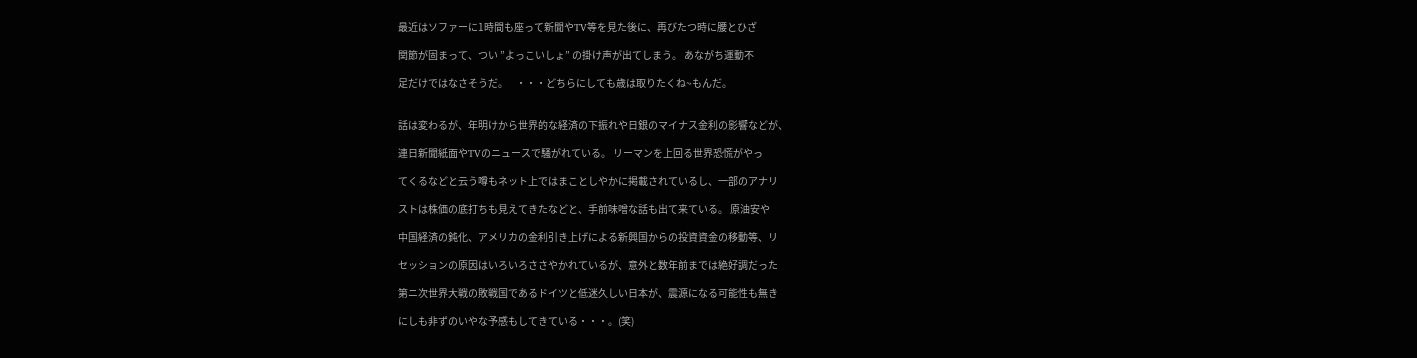最近はソファーに1時間も座って新聞やTV等を見た後に、再びたつ時に腰とひざ

関節が固まって、つい ”よっこいしょ” の掛け声が出てしまう。 あながち運動不

足だけではなさそうだ。    ・・・どちらにしても歳は取りたくね~もんだ。


話は変わるが、年明けから世界的な経済の下振れや日銀のマイナス金利の影響などが、

連日新聞紙面やTVのニュースで騒がれている。 リーマンを上回る世界恐慌がやっ

てくるなどと云う噂もネット上ではまことしやかに掲載されているし、一部のアナリ

ストは株価の底打ちも見えてきたなどと、手前味噌な話も出て来ている。 原油安や

中国経済の鈍化、アメリカの金利引き上げによる新興国からの投資資金の移動等、リ

セッションの原因はいろいろささやかれているが、意外と数年前までは絶好調だった

第ニ次世界大戦の敗戦国であるドイツと低迷久しい日本が、震源になる可能性も無き

にしも非ずのいやな予感もしてきている・・・。(笑)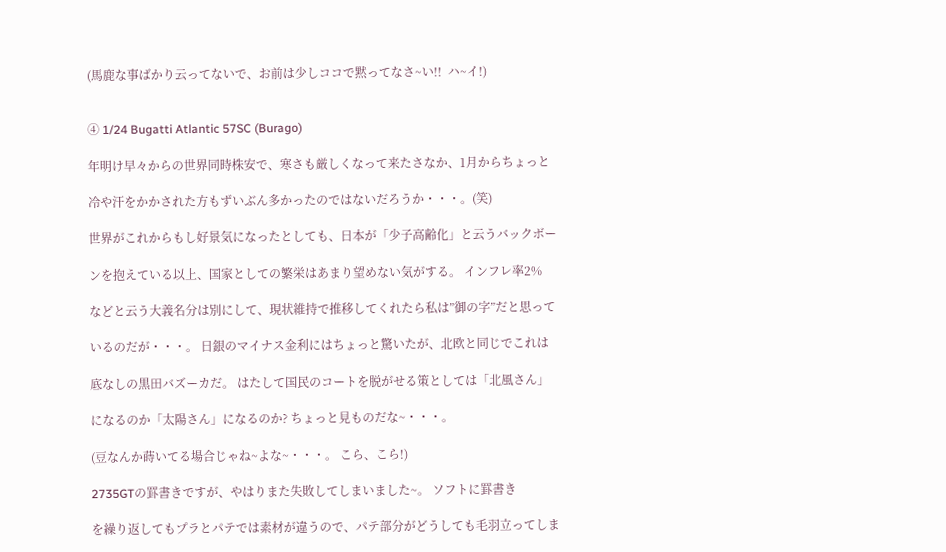(馬鹿な事ばかり云ってないで、お前は少しココで黙ってなさ~い!!  ハ~イ!)


④ 1/24 Bugatti Atlantic 57SC (Burago)

年明け早々からの世界同時株安で、寒さも厳しくなって来たさなか、1月からちょっと

冷や汗をかかされた方もずいぶん多かったのではないだろうか・・・。(笑)

世界がこれからもし好景気になったとしても、日本が「少子高齢化」と云うバックボー

ンを抱えている以上、国家としての繁栄はあまり望めない気がする。 インフレ率2%

などと云う大義名分は別にして、現状維持で推移してくれたら私は”御の字”だと思って

いるのだが・・・。 日銀のマイナス金利にはちょっと驚いたが、北欧と同じでこれは

底なしの黒田バズーカだ。 はたして国民のコートを脱がせる策としては「北風さん」

になるのか「太陽さん」になるのか? ちょっと見ものだな~・・・。

(豆なんか蒔いてる場合じゃね~よな~・・・。 こら、こら!)

2735GTの罫書きですが、やはりまた失敗してしまいました~。 ソフトに罫書き

を繰り返してもプラとパテでは素材が違うので、パテ部分がどうしても毛羽立ってしま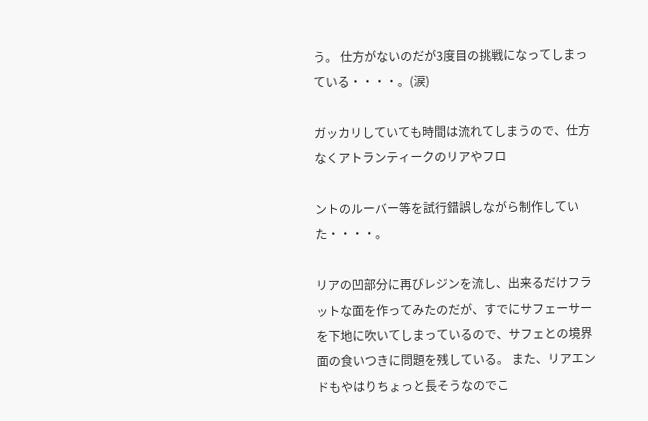う。 仕方がないのだが3度目の挑戦になってしまっている・・・・。(涙)

ガッカリしていても時間は流れてしまうので、仕方なくアトランティークのリアやフロ

ントのルーバー等を試行錯誤しながら制作していた・・・・。

リアの凹部分に再びレジンを流し、出来るだけフラットな面を作ってみたのだが、すでにサフェーサーを下地に吹いてしまっているので、サフェとの境界面の食いつきに問題を残している。 また、リアエンドもやはりちょっと長そうなのでこ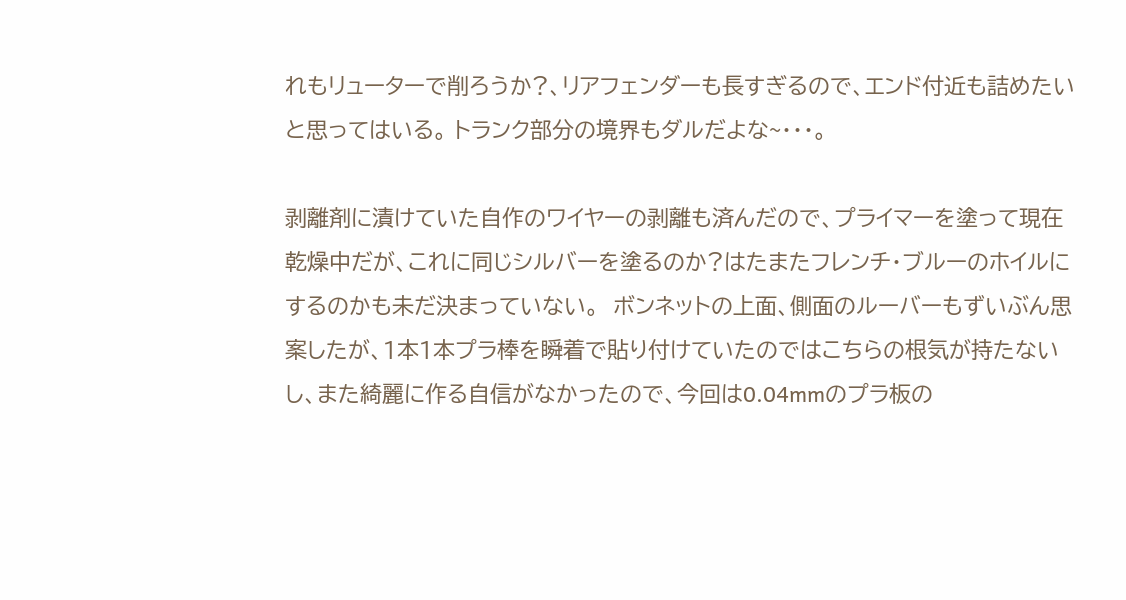れもリューターで削ろうか?、リアフェンダーも長すぎるので、エンド付近も詰めたいと思ってはいる。 トランク部分の境界もダルだよな~・・・。

剥離剤に漬けていた自作のワイヤーの剥離も済んだので、プライマーを塗って現在乾燥中だが、これに同じシルバーを塗るのか?はたまたフレンチ・ブルーのホイルにするのかも未だ決まっていない。  ボンネットの上面、側面のルーバーもずいぶん思案したが、1本1本プラ棒を瞬着で貼り付けていたのではこちらの根気が持たないし、また綺麗に作る自信がなかったので、今回は0.04mmのプラ板の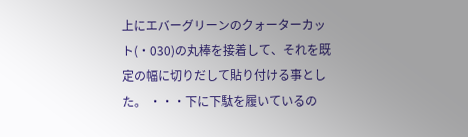上にエバーグリーンのクォーターカット(・030)の丸棒を接着して、それを既定の幅に切りだして貼り付ける事とした。 ・・・下に下駄を履いているの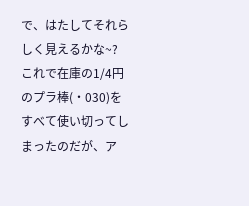で、はたしてそれらしく見えるかな~? これで在庫の1/4円のプラ棒(・030)をすべて使い切ってしまったのだが、ア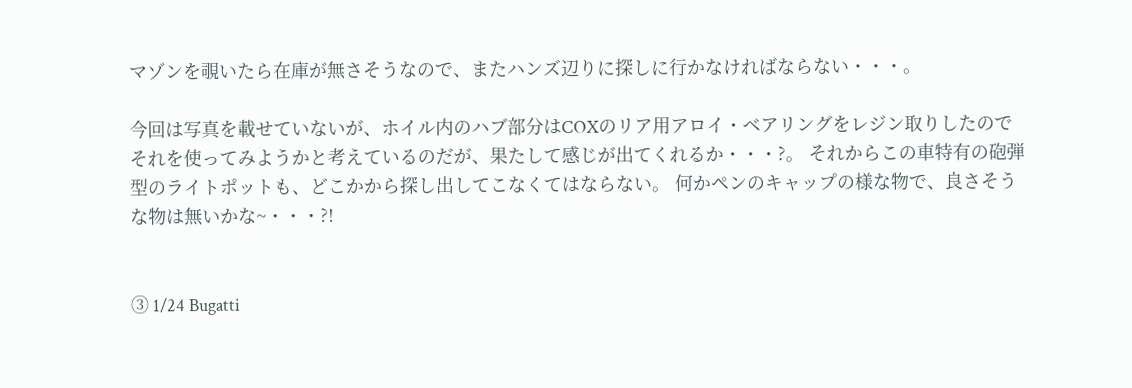マゾンを覗いたら在庫が無さそうなので、またハンズ辺りに探しに行かなければならない・・・。

今回は写真を載せていないが、ホイル内のハブ部分はCOXのリア用アロイ・ベアリングをレジン取りしたのでそれを使ってみようかと考えているのだが、果たして感じが出てくれるか・・・?。 それからこの車特有の砲弾型のライトポットも、どこかから探し出してこなくてはならない。 何かペンのキャップの様な物で、良さそうな物は無いかな~・・・?!


③ 1/24 Bugatti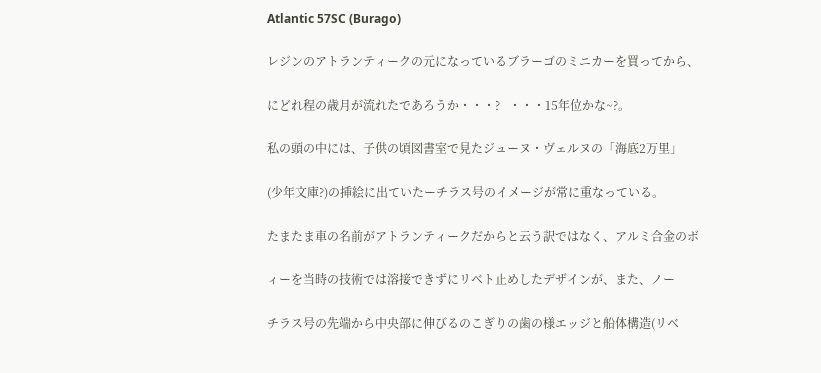Atlantic 57SC (Burago)

レジンのアトランティークの元になっているブラーゴのミニカーを買ってから、

にどれ程の歳月が流れたであろうか・・・?   ・・・15年位かな~?。

私の頭の中には、子供の頃図書室で見たジューヌ・ヴェルヌの「海底2万里」

(少年文庫?)の挿絵に出ていたーチラス号のイメージが常に重なっている。

たまたま車の名前がアトランティークだからと云う訳ではなく、アルミ合金のボ

ィーを当時の技術では溶接できずにリベト止めしたデザインが、また、ノー

チラス号の先端から中央部に伸びるのこぎりの歯の様エッジと船体構造(リベ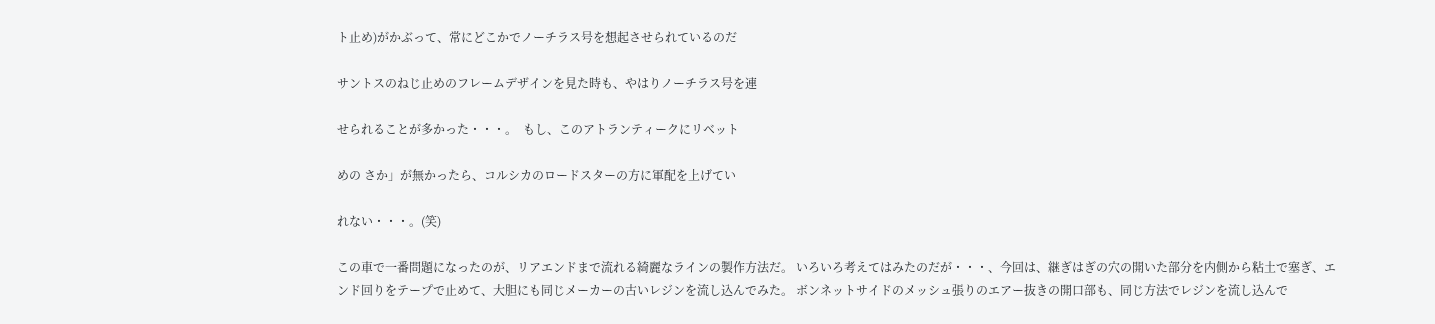ト止め)がかぶって、常にどこかでノーチラス号を想起させられているのだ

サントスのねじ止めのフレームデザインを見た時も、やはりノーチラス号を連

せられることが多かった・・・。  もし、このアトランティークにリベット

めの さか」が無かったら、コルシカのロードスターの方に軍配を上げてい

れない・・・。(笑)

この車で一番問題になったのが、リアエンドまで流れる綺麗なラインの製作方法だ。 いろいろ考えてはみたのだが・・・、今回は、継ぎはぎの穴の開いた部分を内側から粘土で塞ぎ、エンド回りをテープで止めて、大胆にも同じメーカーの古いレジンを流し込んでみた。 ボンネットサイドのメッシュ張りのエアー抜きの開口部も、同じ方法でレジンを流し込んで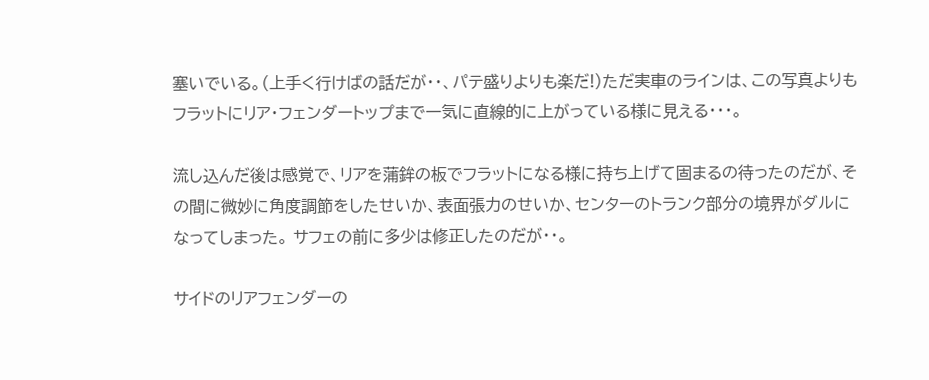塞いでいる。(上手く行けばの話だが・・、パテ盛りよりも楽だ!)ただ実車のラインは、この写真よりもフラットにリア・フェンダートップまで一気に直線的に上がっている様に見える・・・。

流し込んだ後は感覚で、リアを蒲鉾の板でフラットになる様に持ち上げて固まるの待ったのだが、その間に微妙に角度調節をしたせいか、表面張力のせいか、センターのトランク部分の境界がダルになってしまった。 サフェの前に多少は修正したのだが・・。

サイドのリアフェンダーの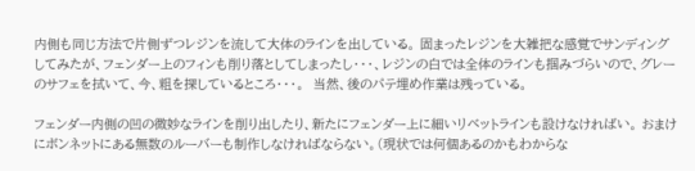内側も同じ方法で片側ずつレジンを流して大体のラインを出している。 固まったレジンを大雑把な感覚でサンディングしてみたが、フェンダー上のフィンも削り落としてしまったし・・・、レジンの白では全体のラインも掴みづらいので、グレーのサフェを拭いて、今、粗を探しているところ・・・。  当然、後のパテ埋め作業は残っている。

フェンダー内側の凹の微妙なラインを削り出したり、新たにフェンダー上に細いリベットラインも設けなければい。 おまけにボンネットにある無数のルーバーも制作しなければならない。(現状では何個あるのかもわからな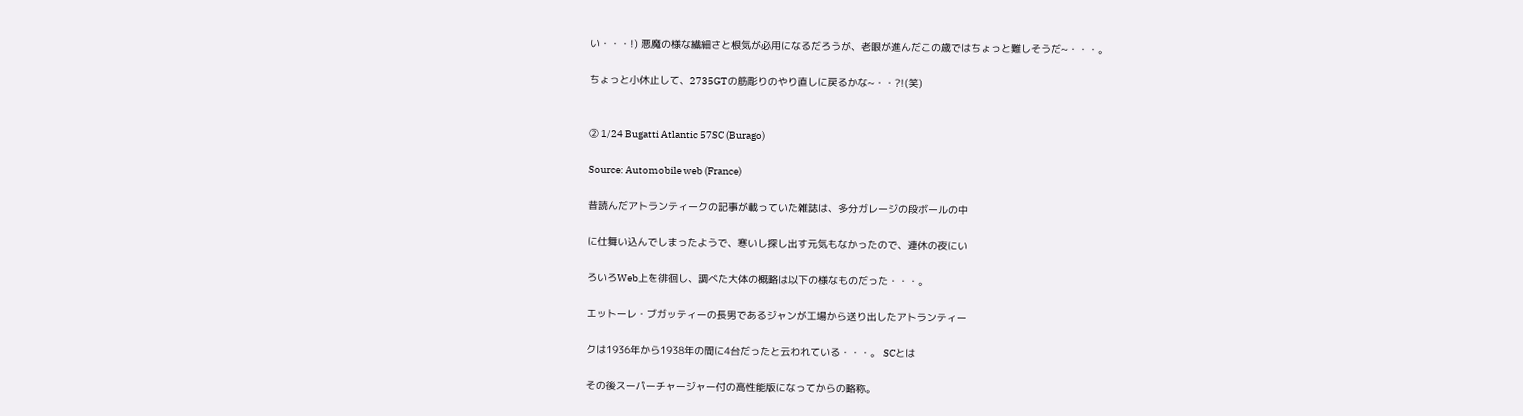い・・・!) 悪魔の様な繊細さと根気が必用になるだろうが、老眼が進んだこの歳ではちょっと難しそうだ~・・・。

ちょっと小休止して、2735GTの筋彫りのやり直しに戻るかな~・・?!(笑)


② 1/24 Bugatti Atlantic 57SC (Burago)

Source: Automobile web (France)

昔読んだアトランティークの記事が載っていた雑誌は、多分ガレージの段ボールの中

に仕舞い込んでしまったようで、寒いし探し出す元気もなかったので、連休の夜にい

ろいろWeb上を徘徊し、調べた大体の概略は以下の様なものだった・・・。

エットーレ・ブガッティーの長男であるジャンが工場から送り出したアトランティー

クは1936年から1938年の間に4台だったと云われている・・・。 SCとは

その後スーパーチャージャー付の高性能版になってからの略称。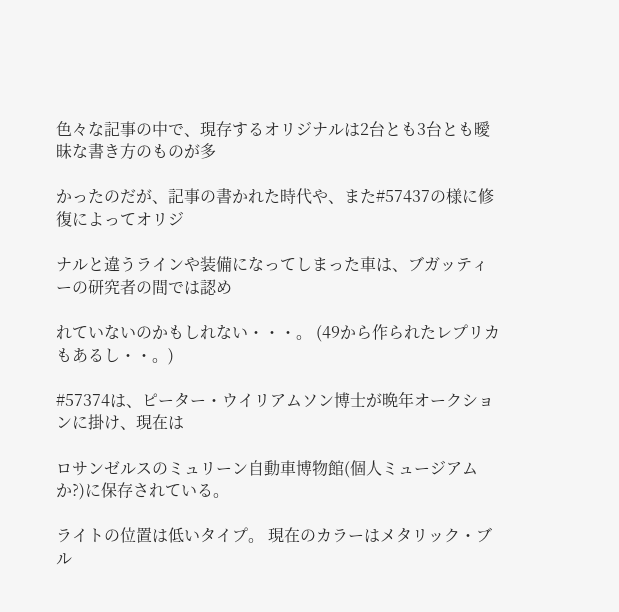色々な記事の中で、現存するオリジナルは2台とも3台とも曖昧な書き方のものが多

かったのだが、記事の書かれた時代や、また#57437の様に修復によってオリジ

ナルと違うラインや装備になってしまった車は、ブガッティーの研究者の間では認め

れていないのかもしれない・・・。 (49から作られたレプリカもあるし・・。)

#57374は、ピーター・ウイリアムソン博士が晩年オークションに掛け、現在は

ロサンゼルスのミュリーン自動車博物館(個人ミュージアムか?)に保存されている。

ライトの位置は低いタイプ。 現在のカラーはメタリック・ブル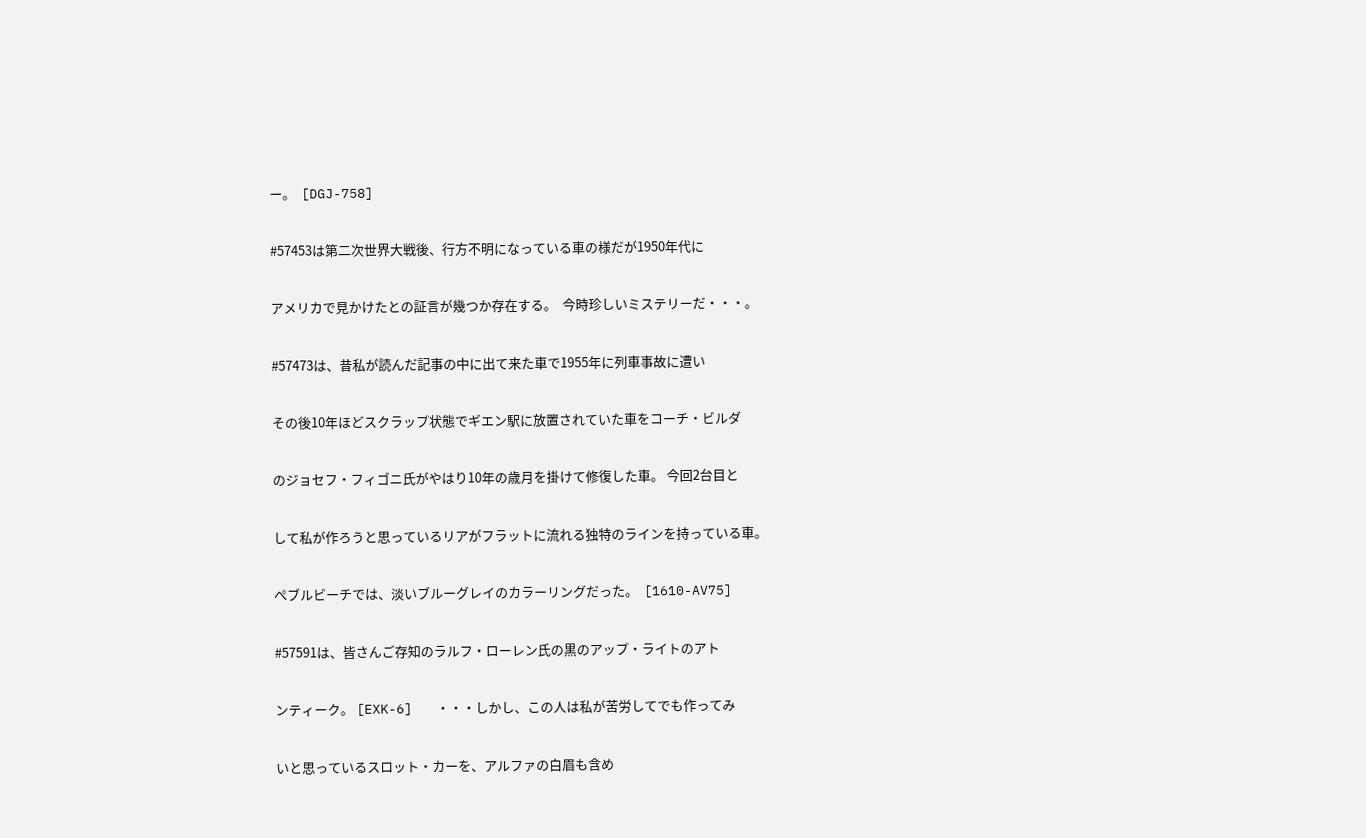ー。  [DGJ-758]

#57453は第二次世界大戦後、行方不明になっている車の様だが1950年代に

アメリカで見かけたとの証言が幾つか存在する。  今時珍しいミステリーだ・・・。

#57473は、昔私が読んだ記事の中に出て来た車で1955年に列車事故に遭い

その後10年ほどスクラップ状態でギエン駅に放置されていた車をコーチ・ビルダ

のジョセフ・フィゴニ氏がやはり10年の歳月を掛けて修復した車。 今回2台目と

して私が作ろうと思っているリアがフラットに流れる独特のラインを持っている車。

ぺブルビーチでは、淡いブルーグレイのカラーリングだった。  [1610-AV75]

#57591は、皆さんご存知のラルフ・ローレン氏の黒のアップ・ライトのアト

ンティーク。 [EXK-6]   ・・・しかし、この人は私が苦労してでも作ってみ

いと思っているスロット・カーを、アルファの白眉も含め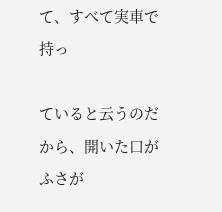て、すべて実車で持っ

ていると云うのだから、開いた口がふさが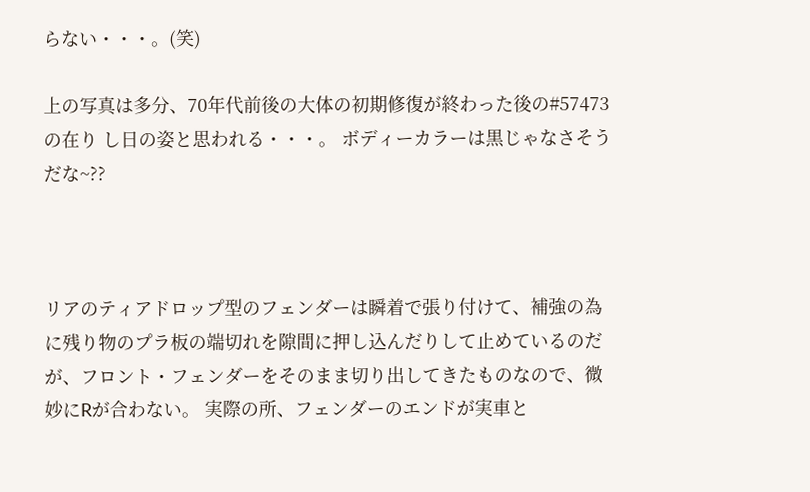らない・・・。(笑)

上の写真は多分、70年代前後の大体の初期修復が終わった後の#57473の在り し日の姿と思われる・・・。 ボディーカラーは黒じゃなさそうだな~??



リアのティアドロップ型のフェンダーは瞬着で張り付けて、補強の為に残り物のプラ板の端切れを隙間に押し込んだりして止めているのだが、フロント・フェンダーをそのまま切り出してきたものなので、微妙にRが合わない。 実際の所、フェンダーのエンドが実車と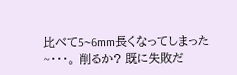比べて5~6mm長くなってしまった~・・・。 削るか? 既に失敗だ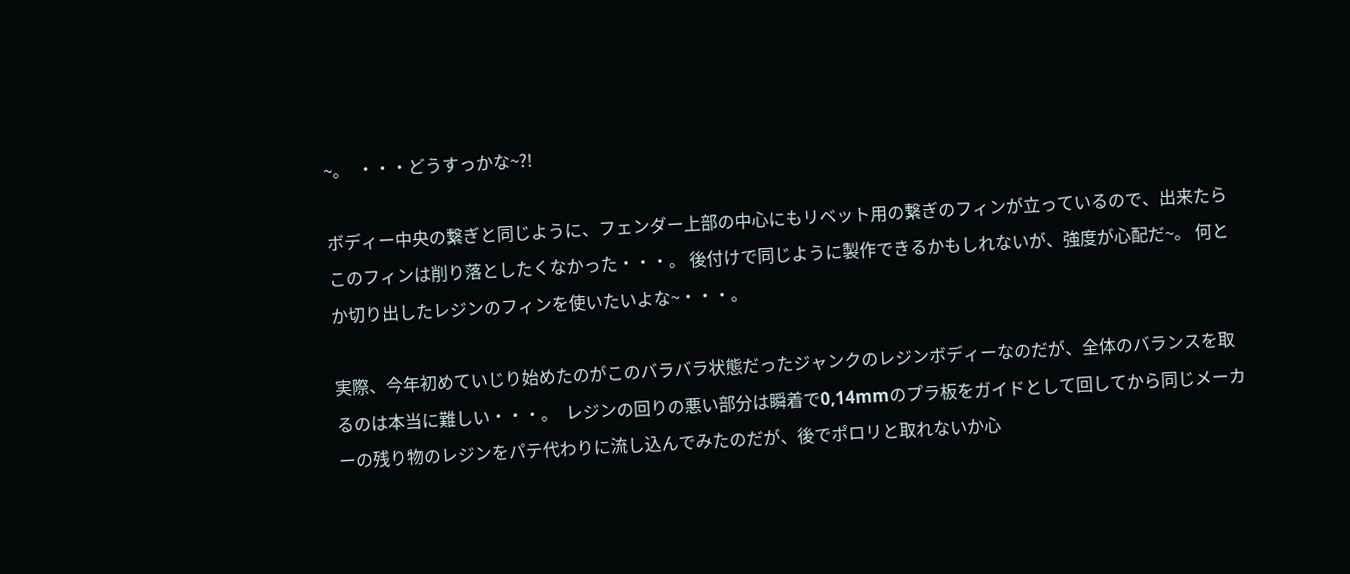~。  ・・・どうすっかな~?!

ボディー中央の繋ぎと同じように、フェンダー上部の中心にもリベット用の繋ぎのフィンが立っているので、出来たらこのフィンは削り落としたくなかった・・・。 後付けで同じように製作できるかもしれないが、強度が心配だ~。 何とか切り出したレジンのフィンを使いたいよな~・・・。

実際、今年初めていじり始めたのがこのバラバラ状態だったジャンクのレジンボディーなのだが、全体のバランスを取るのは本当に難しい・・・。  レジンの回りの悪い部分は瞬着で0,14mmのプラ板をガイドとして回してから同じメーカーの残り物のレジンをパテ代わりに流し込んでみたのだが、後でポロリと取れないか心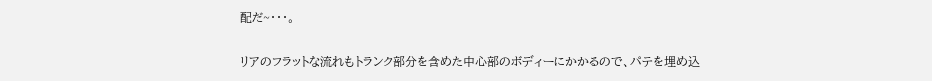配だ~・・・。

リアのフラットな流れもトランク部分を含めた中心部のボディーにかかるので、パテを埋め込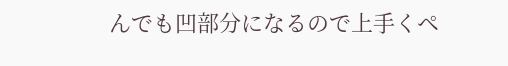んでも凹部分になるので上手くペ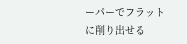ーパーでフラットに削り出せる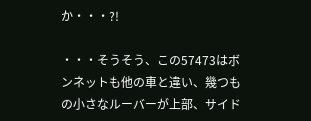か・・・?!

・・・そうそう、この57473はボンネットも他の車と違い、幾つもの小さなルーバーが上部、サイド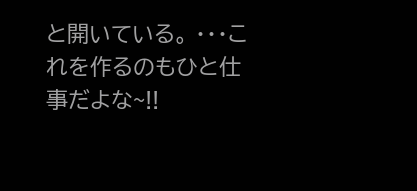と開いている。 ・・・これを作るのもひと仕事だよな~!!